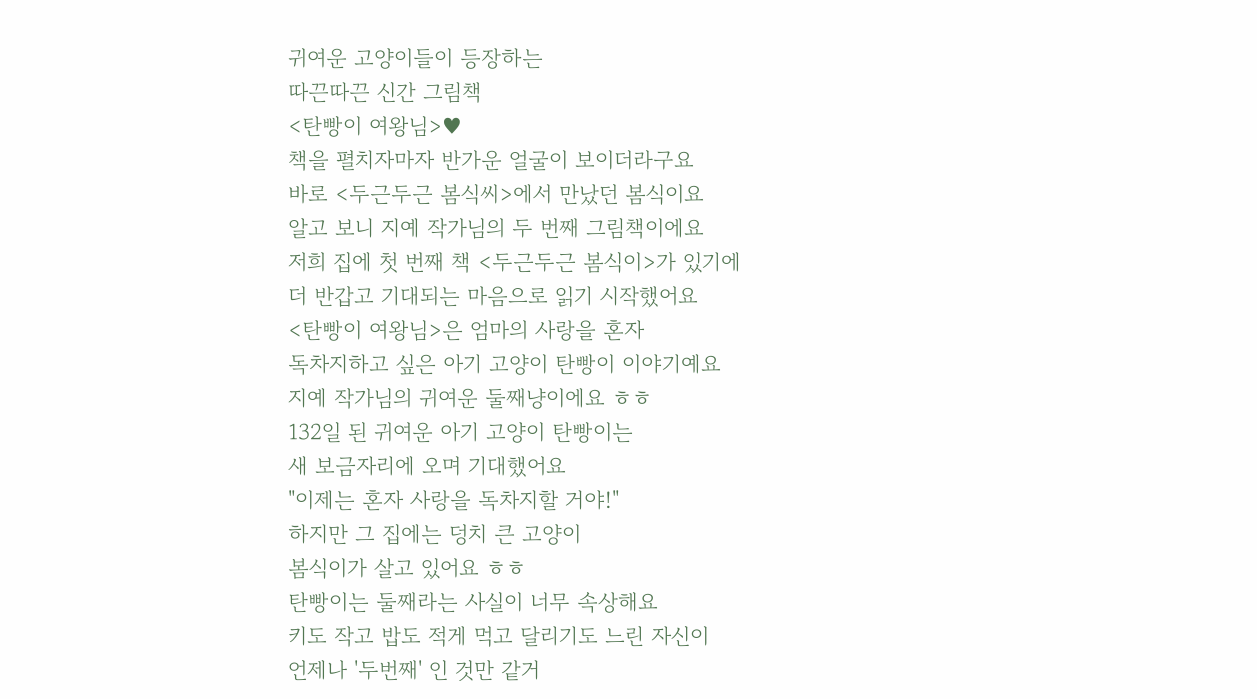귀여운 고양이들이 등장하는
따끈따끈 신간 그림책
<탄빵이 여왕님>♥
책을 펼치자마자 반가운 얼굴이 보이더라구요
바로 <두근두근 봄식씨>에서 만났던 봄식이요
알고 보니 지예 작가님의 두 번째 그림책이에요
저희 집에 첫 번째 책 <두근두근 봄식이>가 있기에
더 반갑고 기대되는 마음으로 읽기 시작했어요
<탄빵이 여왕님>은 엄마의 사랑을 혼자
독차지하고 싶은 아기 고양이 탄빵이 이야기예요
지예 작가님의 귀여운 둘째냥이에요 ㅎㅎ
132일 된 귀여운 아기 고양이 탄빵이는
새 보금자리에 오며 기대했어요
"이제는 혼자 사랑을 독차지할 거야!"
하지만 그 집에는 덩치 큰 고양이
봄식이가 살고 있어요 ㅎㅎ
탄빵이는 둘째라는 사실이 너무 속상해요
키도 작고 밥도 적게 먹고 달리기도 느린 자신이
언제나 '두번째' 인 것만 같거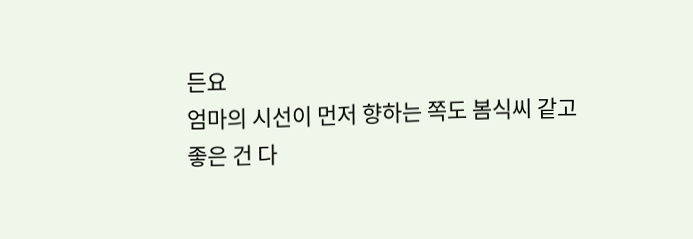든요
엄마의 시선이 먼저 향하는 쪽도 봄식씨 같고
좋은 건 다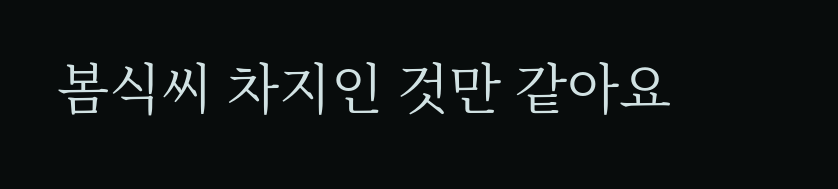봄식씨 차지인 것만 같아요